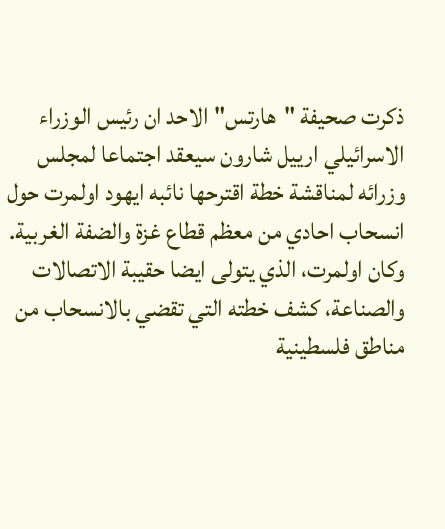ذكرت صحيفة "هارتس" الاحد ان رئيس الوزراء الاسرائيلي ارييل شارون سيعقد اجتماعا لمجلس وزرائه لمناقشة خطة اقترحها نائبه ايهود اولمرت حول انسحاب احادي من معظم قطاع غزة والضفة الغربية.
وكان اولمرت، الذي يتولى ايضا حقيبة الاتصالات والصناعة، كشف خطته التي تقضي بالانسحاب من مناطق فلسطينية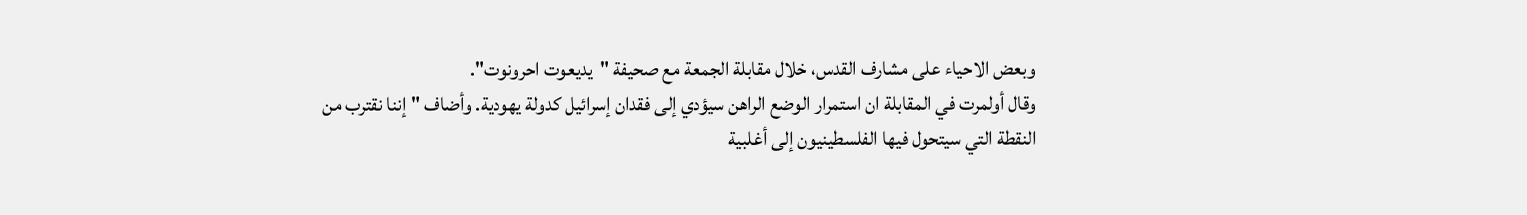وبعض الاحياء على مشارف القدس، خلال مقابلة الجمعة مع صحيفة "يديعوت احرونوت".
وقال أولمرت في المقابلة ان استمرار الوضع الراهن سيؤدي إلى فقدان إسرائيل كدولة يهودية. وأضاف "إننا نقترب من النقطة التي سيتحول فيها الفلسطينيون إلى أغلبية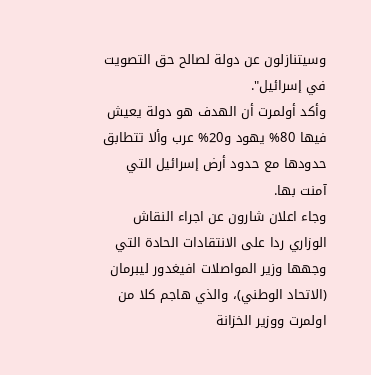وسيتنازلون عن دولة لصالح حق التصويت في إسرائيل".
وأكد أولمرت أن الهدف هو دولة يعيش فيها 80% يهود و20% عرب وألا تتطابق حدودها مع حدود أرض إسرائيل التي آمنت بها.
وجاء اعلان شارون عن اجراء النقاش الوزاري ردا على الانتقادات الحادة التي وجهها وزير المواصلات افيغدور ليبرمان (الاتحاد الوطني)، والذي هاجم كلا من اولمرت ووزير الخزانة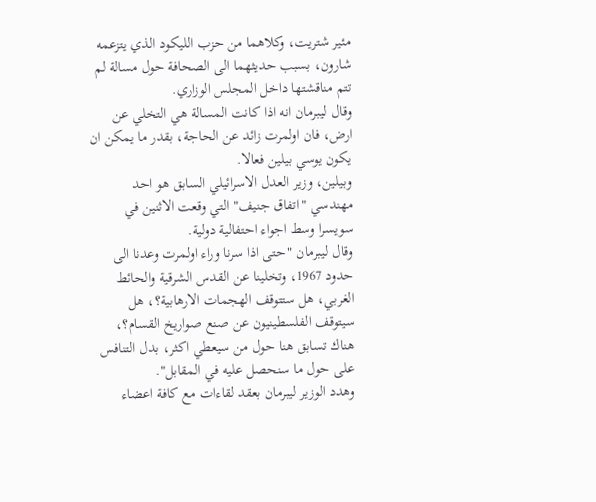مئير شتريت، وكلاهما من حزب الليكود الذي يتزعمه شارون، بسبب حديثهما الى الصحافة حول مسالة لم تتم مناقشتها داخل المجلس الوزاري.
وقال ليبرمان انه اذا كانت المسالة هي التخلي عن ارض، فان اولمرت زائد عن الحاجة، بقدر ما يمكن ان يكون يوسي بيلين فعالا.
وبيلين، وزير العدل الاسرائيلي السابق هو احد مهندسي "اتفاق جنيف" التي وقعت الاثنين في سويسرا وسط اجواء احتفالية دولية.
وقال ليبرمان "حتى اذا سرنا وراء اولمرت وعدنا الى حدود 1967، وتخلينا عن القدس الشرقية والحائط الغربي، هل ستتوقف الهجمات الارهابية؟، هل سيتوقف الفلسطينيون عن صنع صواريخ القسام؟، هناك تسابق هنا حول من سيعطي اكثر، بدل التنافس على حول ما سنحصل عليه في المقابل".
وهدد الوزير ليبرمان بعقد لقاءات مع كافة اعضاء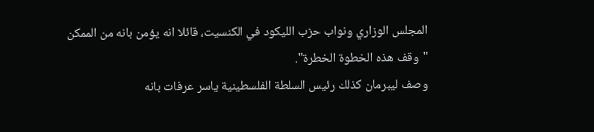المجلس الوزاري ونواب حزب الليكود في الكنسيت، قائلا انه يؤمن بانه من الممكن "وقف هذه الخطوة الخطرة".
وصف ليبرمان كذلك رئيس السلطة الفلسطينية ياسر عرفات بانه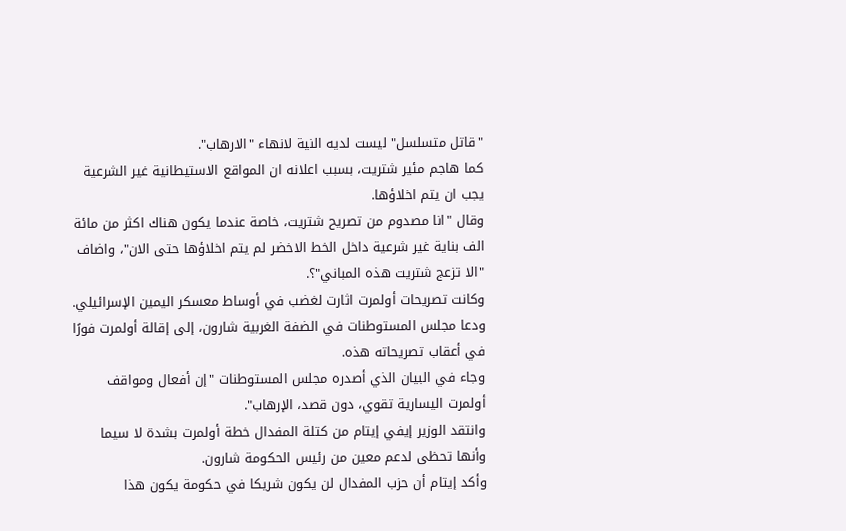"قاتل متسلسل" ليست لديه النية لانهاء "الارهاب".
كما هاجم مئير شتريت، بسبب اعلانه ان المواقع الاستيطانية غير الشرعية يجب ان يتم اخلاؤها.
وقال "انا مصدوم من تصريح شتريت، خاصة عندما يكون هناك اكثر من مائة الف بناية غير شرعية داخل الخط الاخضر لم يتم اخلاؤها حتى الان"، واضاف "الا تزعج شتريت هذه المباني"؟.
وكانت تصريحات أولمرت اثارت لغضب في أوساط معسكر اليمين الإسرائيلي.
ودعا مجلس المستوطنات في الضفة الغربية شارون، إلى إقالة أولمرت فورًا في أعقاب تصريحاته هذه.
وجاء في البيان الذي أصدره مجلس المستوطنات "إن أفعال ومواقف أولمرت اليسارية تقوي، دون قصد، الإرهاب".
وانتقد الوزير إيفي إيتام من كتلة المفدال خطة أولمرت بشدة لا سيما وأنها تحظى لدعم معين من رئيس الحكومة شارون.
وأكد إيتام أن حزب المفدال لن يكون شريكا في حكومة يكون هذا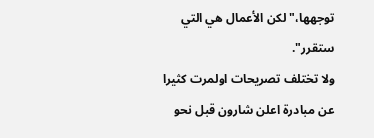توجهها،" لكن الأعمال هي التي ستقرر".
ولا تختلف تصريحات اولمرت كثيرا عن مبادرة اعلن شارون قبل نحو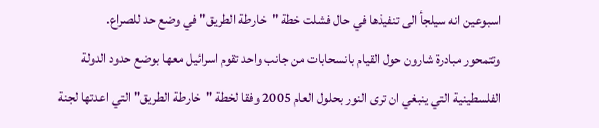اسبوعين انه سيلجأ الى تنفيذها في حال فشلت خطة "خارطة الطريق" في وضع حد للصراع.
وتتمحور مبادرة شارون حول القيام بانسحابات من جانب واحد تقوم اسرائيل معها بوضع حدود الدولة الفلسطينية التي ينبغي ان ترى النور بحلول العام 2005 وفقا لخطة "خارطة الطريق" التي اعدتها لجنة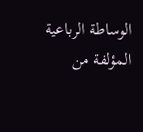الوساطة الرباعية المؤلفة من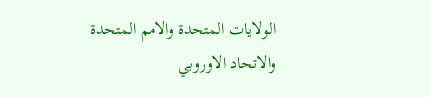الولايات المتحدة والامم المتحدة والاتحاد الاوروبي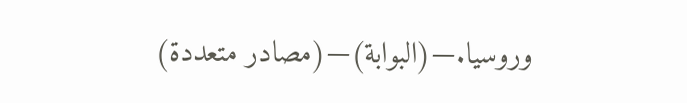وروسيا.—(البوابة)—(مصادر متعددة)